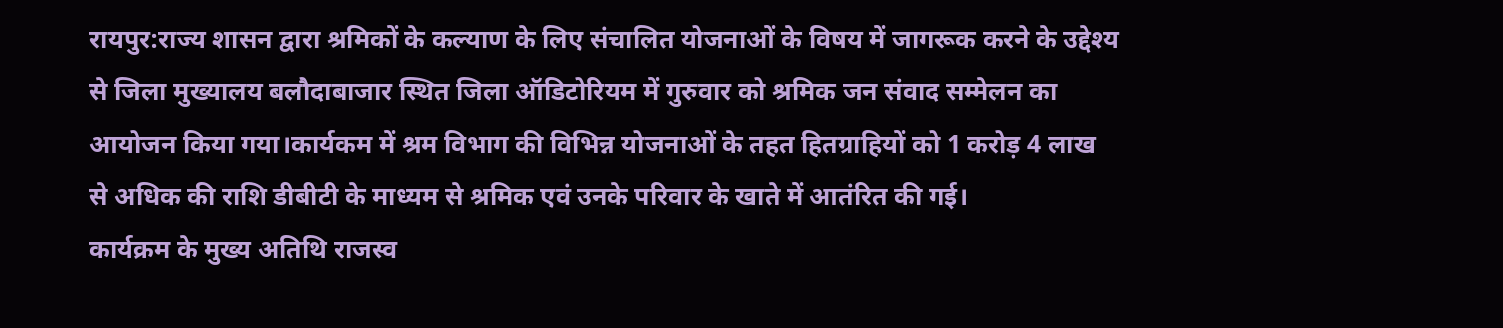रायपुर:राज्य शासन द्वारा श्रमिकों के कल्याण के लिए संचालित योजनाओं के विषय में जागरूक करने के उद्देश्य से जिला मुख्यालय बलौदाबाजार स्थित जिला ऑडिटोरियम में गुरुवार को श्रमिक जन संवाद सम्मेलन का आयोजन किया गया।कार्यकम में श्रम विभाग की विभिन्न योजनाओं के तहत हितग्राहियों को 1 करोड़ 4 लाख से अधिक की राशि डीबीटी के माध्यम से श्रमिक एवं उनके परिवार के खाते में आतंरित की गई।
कार्यक्रम के मुख्य अतिथि राजस्व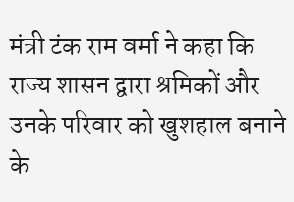मंत्री टंक राम वर्मा ने कहा कि राज्य शासन द्वारा श्रमिकों और उनके परिवार को खुशहाल बनाने के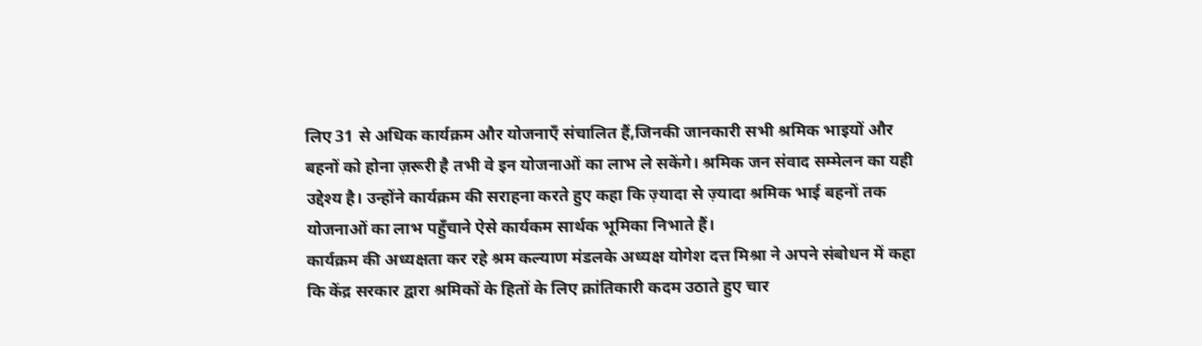लिए 31 से अधिक कार्यक्रम और योजनाएँ संचालित हैं,जिनकी जानकारी सभी श्रमिक भाइयों और बहनों को होना ज़रूरी है तभी वे इन योजनाओं का लाभ ले सकेंगे। श्रमिक जन संवाद सम्मेलन का यही उद्देश्य है। उन्होंने कार्यक्रम की सराहना करते हुए कहा कि ज़्यादा से ज़्यादा श्रमिक भाई बहनों तक योजनाओं का लाभ पहुँचाने ऐसे कार्यकम सार्थक भूमिका निभाते हैं।
कार्यक्रम की अध्यक्षता कर रहे श्रम कल्याण मंडलके अध्यक्ष योगेश दत्त मिश्रा ने अपने संबोधन में कहा कि केंद्र सरकार द्वारा श्रमिकों के हितों के लिए क्रांतिकारी कदम उठाते हुए चार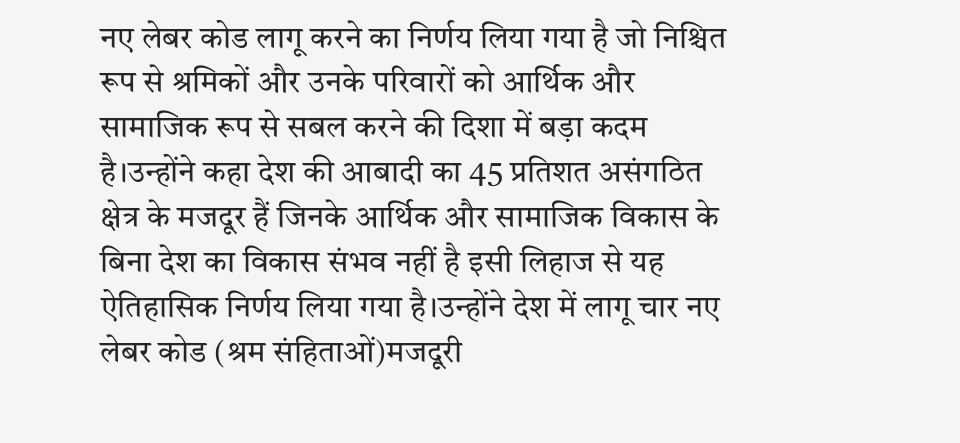नए लेबर कोड लागू करने का निर्णय लिया गया है जो निश्चित रूप से श्रमिकों और उनके परिवारों को आर्थिक और सामाजिक रूप से सबल करने की दिशा में बड़ा कदम है।उन्होंने कहा देश की आबादी का 45 प्रतिशत असंगठित क्षेत्र के मजदूर हैं जिनके आर्थिक और सामाजिक विकास के बिना देश का विकास संभव नहीं है इसी लिहाज से यह ऐतिहासिक निर्णय लिया गया है।उन्होंने देश में लागू चार नए लेबर कोड (श्रम संहिताओं)मजदूरी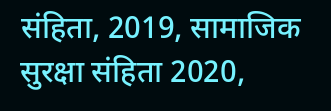संहिता, 2019, सामाजिक सुरक्षा संहिता 2020,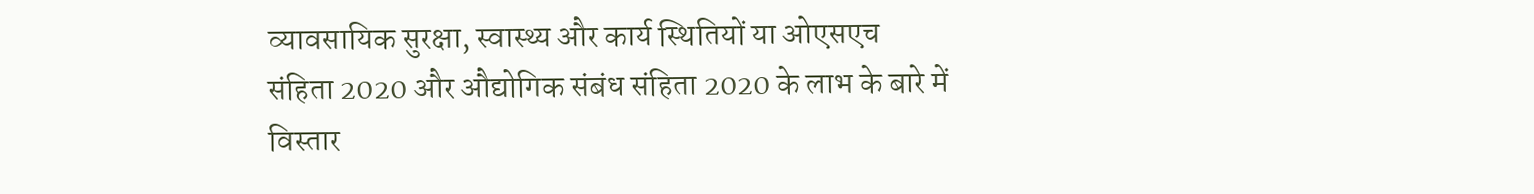व्यावसायिक सुरक्षा, स्वास्थ्य और कार्य स्थितियों या ओएसएच संहिता 2020 और औद्योगिक संबंध संहिता 2020 के लाभ के बारे में विस्तार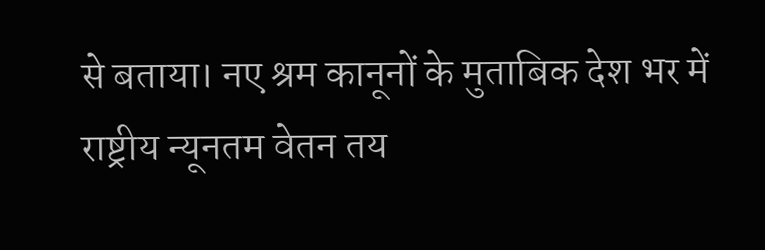से बताया। नए श्रम कानूनों के मुताबिक देश भर में राष्ट्रीय न्यूनतम वेतन तय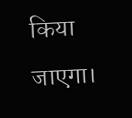किया जाएगा।